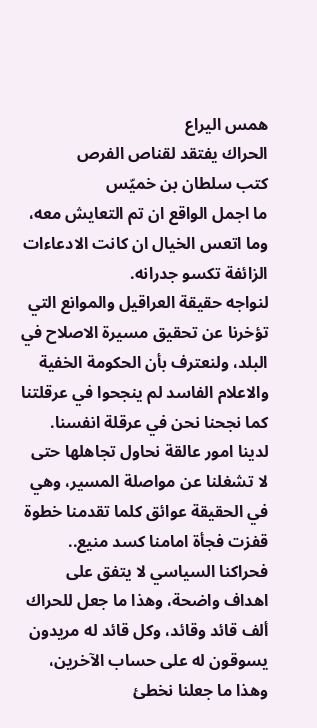همس اليراع
الحراك يفتقد لقناص الفرص
كتب سلطان بن خميّس
ما اجمل الواقع ان تم التعايش معه، وما اتعس الخيال ان كانت الادعاءات الزائفة تكسو جدرانه.
لنواجه حقيقة العراقيل والموانع التي تؤخرنا عن تحقيق مسيرة الاصلاح في البلد، ولنعترف بأن الحكومة الخفية والاعلام الفاسد لم ينجحوا في عرقلتنا كما نجحنا نحن في عرقلة انفسنا.
لدينا امور عالقة نحاول تجاهلها حتى لا تشغلنا عن مواصلة المسير، وهي في الحقيقة عوائق كلما تقدمنا خطوة قفزت فجأة امامنا كسد منيع.. فحراكنا السياسي لا يتفق على اهداف واضحة، وهذا ما جعل للحراك ألف قائد وقائد، وكل قائد له مريدون يسوقون له على حساب الآخرين، وهذا ما جعلنا نخطئ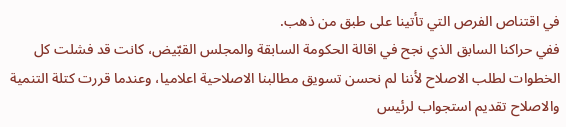في اقتناص الفرص التي تأتينا على طبق من ذهب.
ففي حراكنا السابق الذي نجح في اقالة الحكومة السابقة والمجلس القبّيض، كانت قد فشلت كل الخطوات لطلب الاصلاح لأننا لم نحسن تسويق مطالبنا الاصلاحية اعلاميا، وعندما قررت كتلة التنمية والاصلاح تقديم استجواب لرئيس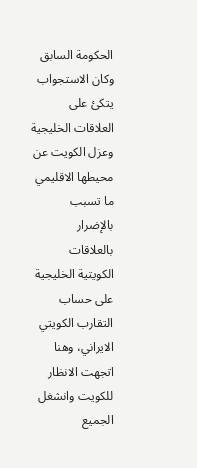الحكومة السابق وكان الاستجواب يتكئ على العلاقات الخليجية وعزل الكويت عن محيطها الاقليمي ما تسبب بالإضرار بالعلاقات الكويتية الخليجية على حساب التقارب الكويتي الايراني، وهنا اتجهت الانظار للكويت وانشغل الجميع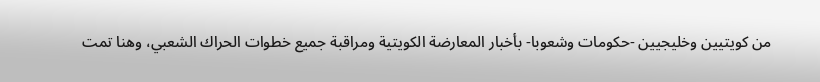من كويتيين وخليجيين -حكومات وشعوبا- بأخبار المعارضة الكويتية ومراقبة جميع خطوات الحراك الشعبي، وهنا تمت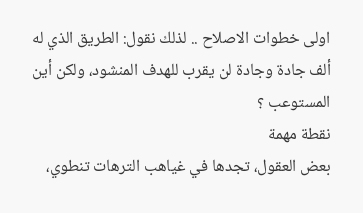اولى خطوات الاصلاح .. لذلك نقول: الطريق الذي له ألف جادة وجادة لن يقرب للهدف المنشود، ولكن أين المستوعب ؟
نقطة مهمة
بعض العقول، تجدها في غياهب الترهات تنطوي،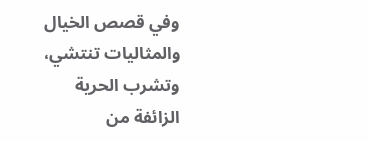وفي قصص الخيال والمثاليات تنتشي، وتشرب الحرية الزائفة من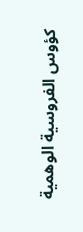كؤوس الفروسية الوهمية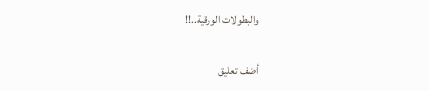والبطولات الورقية..!!

أضف تعليق